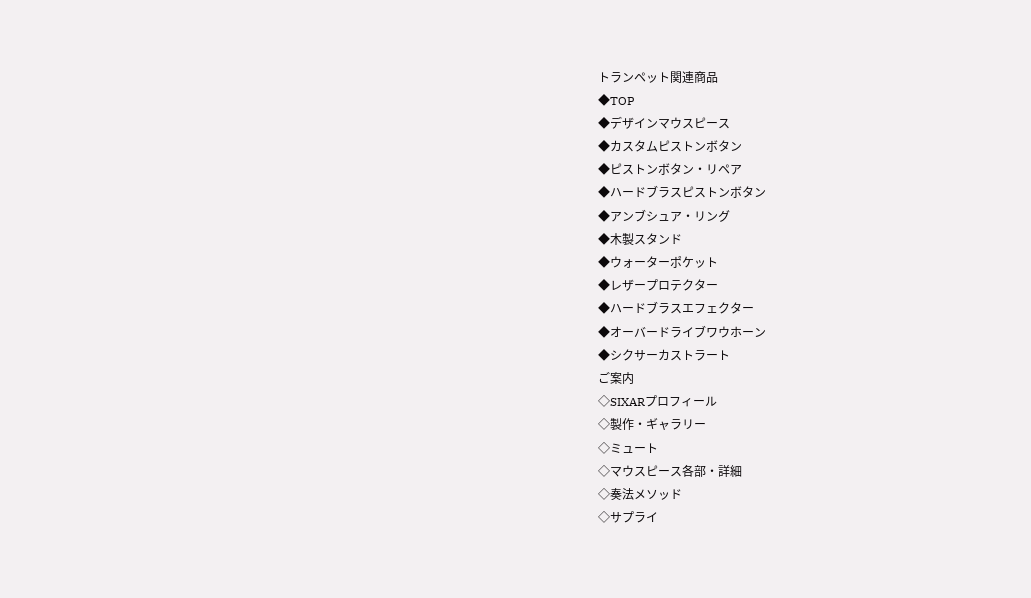トランペット関連商品
◆TOP
◆デザインマウスピース
◆カスタムピストンボタン
◆ピストンボタン・リペア
◆ハードブラスピストンボタン
◆アンブシュア・リング
◆木製スタンド
◆ウォーターポケット
◆レザープロテクター
◆ハードブラスエフェクター
◆オーバードライブワウホーン
◆シクサーカストラート
ご案内
◇SIXARプロフィール
◇製作・ギャラリー
◇ミュート
◇マウスピース各部・詳細
◇奏法メソッド
◇サプライ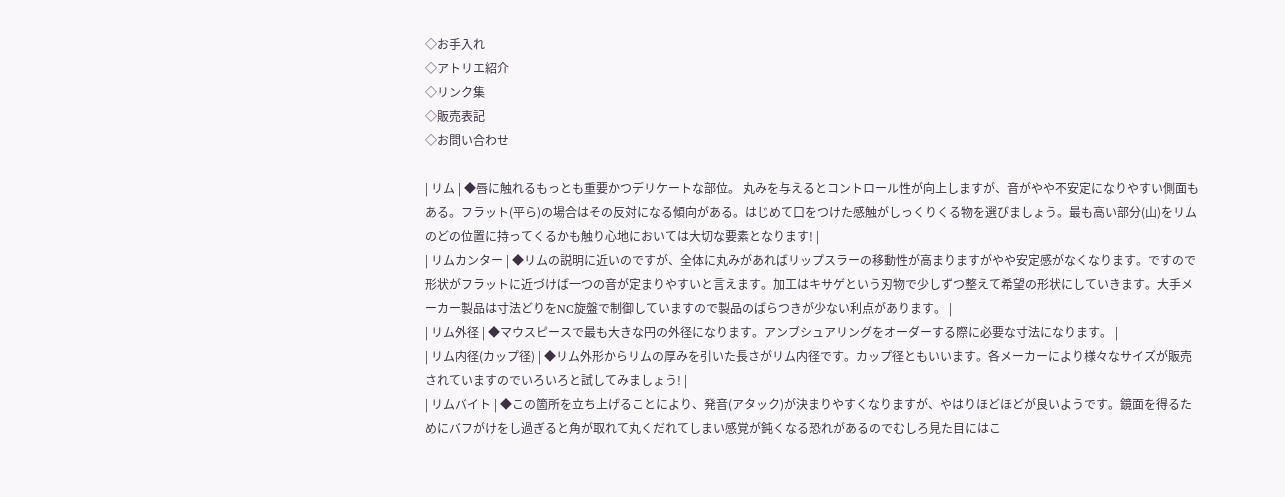◇お手入れ
◇アトリエ紹介
◇リンク集
◇販売表記
◇お問い合わせ

| リム | ◆唇に触れるもっとも重要かつデリケートな部位。 丸みを与えるとコントロール性が向上しますが、音がやや不安定になりやすい側面もある。フラット(平ら)の場合はその反対になる傾向がある。はじめて口をつけた感触がしっくりくる物を選びましょう。最も高い部分(山)をリムのどの位置に持ってくるかも触り心地においては大切な要素となります! |
| リムカンター | ◆リムの説明に近いのですが、全体に丸みがあればリップスラーの移動性が高まりますがやや安定感がなくなります。ですので形状がフラットに近づけば一つの音が定まりやすいと言えます。加工はキサゲという刃物で少しずつ整えて希望の形状にしていきます。大手メーカー製品は寸法どりをNC旋盤で制御していますので製品のばらつきが少ない利点があります。 |
| リム外径 | ◆マウスピースで最も大きな円の外径になります。アンブシュアリングをオーダーする際に必要な寸法になります。 |
| リム内径(カップ径) | ◆リム外形からリムの厚みを引いた長さがリム内径です。カップ径ともいいます。各メーカーにより様々なサイズが販売されていますのでいろいろと試してみましょう! |
| リムバイト | ◆この箇所を立ち上げることにより、発音(アタック)が決まりやすくなりますが、やはりほどほどが良いようです。鏡面を得るためにバフがけをし過ぎると角が取れて丸くだれてしまい感覚が鈍くなる恐れがあるのでむしろ見た目にはこ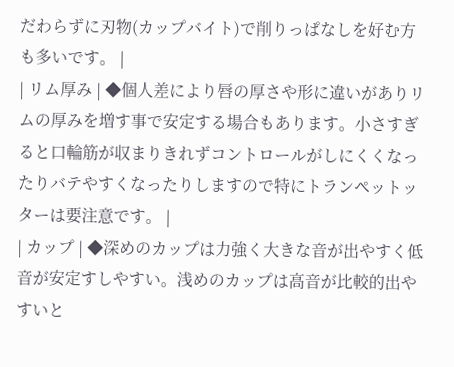だわらずに刃物(カップバイト)で削りっぱなしを好む方も多いです。 |
| リム厚み | ◆個人差により唇の厚さや形に違いがありリムの厚みを増す事で安定する場合もあります。小さすぎると口輪筋が収まりきれずコントロールがしにくくなったりバテやすくなったりしますので特にトランペットッターは要注意です。 |
| カップ | ◆深めのカップは力強く大きな音が出やすく低音が安定すしやすい。浅めのカップは高音が比較的出やすいと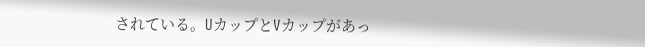されている。UカップとVカップがあっ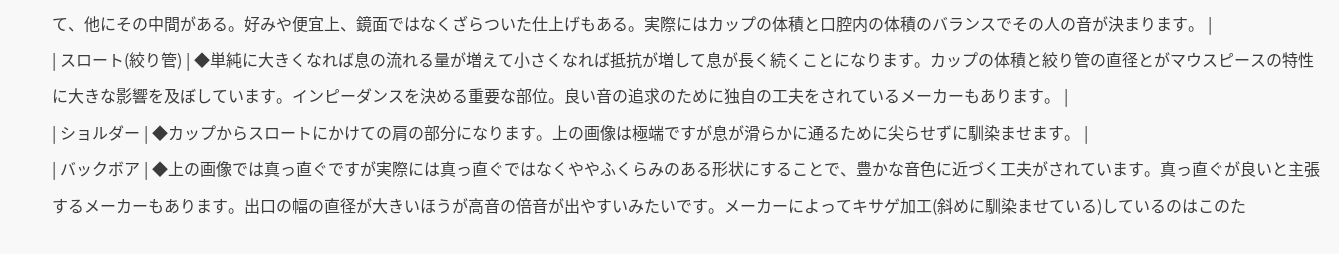て、他にその中間がある。好みや便宜上、鏡面ではなくざらついた仕上げもある。実際にはカップの体積と口腔内の体積のバランスでその人の音が決まります。 |
| スロート(絞り管) | ◆単純に大きくなれば息の流れる量が増えて小さくなれば抵抗が増して息が長く続くことになります。カップの体積と絞り管の直径とがマウスピースの特性に大きな影響を及ぼしています。インピーダンスを決める重要な部位。良い音の追求のために独自の工夫をされているメーカーもあります。 |
| ショルダー | ◆カップからスロートにかけての肩の部分になります。上の画像は極端ですが息が滑らかに通るために尖らせずに馴染ませます。 |
| バックボア | ◆上の画像では真っ直ぐですが実際には真っ直ぐではなくややふくらみのある形状にすることで、豊かな音色に近づく工夫がされています。真っ直ぐが良いと主張するメーカーもあります。出口の幅の直径が大きいほうが高音の倍音が出やすいみたいです。メーカーによってキサゲ加工(斜めに馴染ませている)しているのはこのた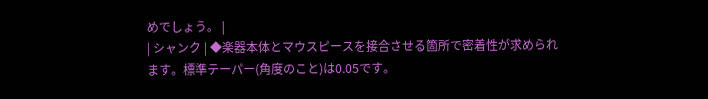めでしょう。 |
| シャンク | ◆楽器本体とマウスピースを接合させる箇所で密着性が求められます。標準テーパー(角度のこと)は0.05です。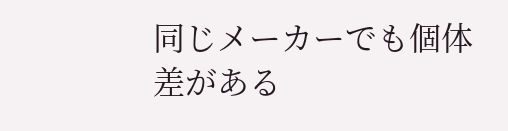同じメーカーでも個体差がある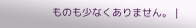ものも少なくありません。 |